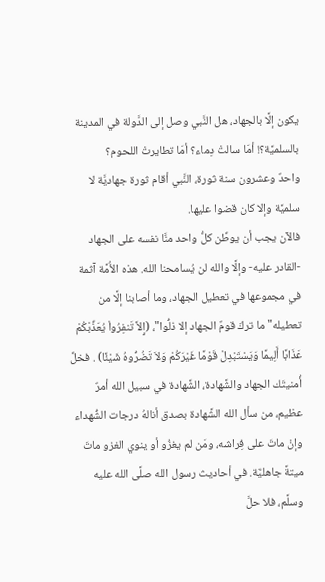يكون إلَّا بالجهاد، هل النَّبي وصل إلى الدَّولة في المدينة بالسلميَّة؟! أمَا سالتْ دِماء؟ أمَا تطايرتْ اللحوم؟
واحدٌ وعشرون سنة ثورة، النَّبي أقام ثورة جهاديَّة لا سلميَّة وإلا كان قضوا عليها.
فالآن يجب أن يوطِّن كلُّ واحد منَّا نفسه على الجهاد -القادر عليه- وإلَّا والله لن يُسامحنا الله. هذه الأُمَّة آثمة في مجموعها في تعطيل الجهاد، وما أصابنا إلَّا من تعطيله"ما تركَ قومٌ الجهاد إلا ذلُّوا"، (إِلاَّ تَنفِرُواْ يُعَذِّبْكُمْ عَذَابًا أَلِيمًا وَيَسْتَبْدِلْ قَوْمًا غَيْرَكُمْ وَلاَ تَضُرُّوهُ شَيْئًا) . فخلِّ أُمنيتَك الجهاد والشَّهادة، الشَّهادة في سبيل الله أمرٌ عظيم، من سأل الله الشَّهادة بصدق أنالهُ درجات الشُّهداء وإنْ ماتَ على فِراشه، ومَن لم يغزُو أو ينوي الغزو ماتَ ميتةً جاهليَّة. في أحاديث رسول الله صلَّى الله عليه وسلَّم، فلا حلَّ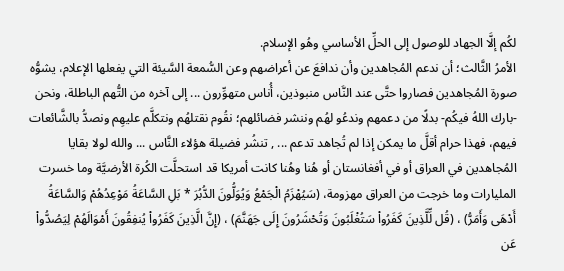لكُم إلَّا الجهاد للوصول إلى الحلِّ الأساسي وهُو الإسلام.
الأمرُ الثَّالث؛ أن ندعم المُجاهدين وأن ندافعَ عن أعراضهم وعن السُّمعة السَّيئة التي يفعلها الإعلام، يشوُّه صورة المُجاهدين فصاروا حتَّى عند النَّاس منبوذين، أُناس متهوِّرون ... إلى آخره من التُّهم الباطلة، ونحن -بارك اللهُ فيكُم- بدلًا من دعمهم وندعُو لهُم وننشر فضائلهم؛ نقُوم نقتلهُم ونتكلَّم عليهِم ونصدُّ بالشَّائعات فيهم، فهذا حرام أقلَّ ما يمكن إذا لم تُجاهد تدعم ... , تنشُر فضيلة هؤلاء النَّاس ... والله لولا بقايا المُجاهدين في العراق أو في أفغانستان أو هُنا وهُنا كانت أمريكا قد استحلَّت الكُرة الأرضيَّة وما خسرت المليارات وما خرجت من العراق مهزومة، (سَيُهْزَمُ الْجَمْعُ وَيُوَلُّونَ الدُّبُرَ * بَلِ السَّاعَةُ مَوْعِدُهُمْ وَالسَّاعَةُ أَدْهَى وَأَمَرُّ) ، (قُل لِّلَّذِينَ كَفَرُواْ سَتُغْلَبُونَ وَتُحْشَرُونَ إِلَى جَهَنَّمَ) ، (إِنَّ الَّذِينَ كَفَرُواْ يُنفِقُونَ أَمْوَالَهُمْ لِيَصُدُّواْ عَن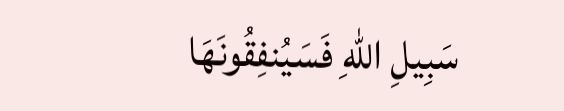سَبِيلِ اللّهِ فَسَيُنفِقُونَهَا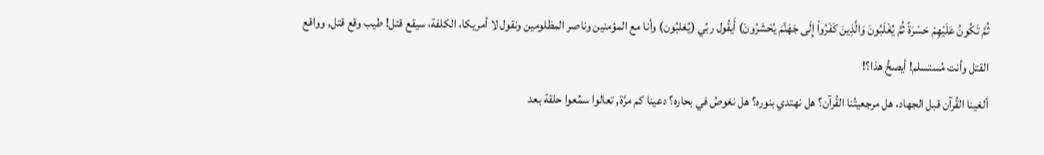ثُمَّ تَكُونُ عَلَيْهِمْ حَسْرَةً ثُمَّ يُغْلَبُونَ وَالَّذِينَ كَفَرُواْ إِلَى جَهَنَّمَ يُحْشَرُونَ) أَيقُول ربِّي (يُغلبُون) وأنا مع المؤمنين وناصر المظلومين ونقول لا أمريكا، الكلفة، سيقع قتل! طيب وقع قتل, وواقع القتل وأنت مُستسلم! أيصحُّ هذا؟!
ألغينا القُرآن قبل الجهاد، هل مرجعيتُنا القُرآن؟ هل نهتدي بنوره؟ هل نغوصُ في بحاره؟ دعينا كم مرَّة, تعالوا سمِّعوا حلقة بعد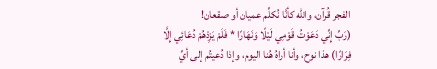الفجر قُرآن، والله كأنَّا نُكلِّم عميان أو صقعان!
(رَبِّ إِنِّي دَعَوْتُ قَوْمِي لَيْلًا وَنَهَارًا * فَلَمْ يَزِدْهُمْ دُعَائِي إِلَّا فِرَارًا) هذا نوح، وأنا أراهُ هُنا اليوم، وإذا دُعيتُم إلى أيِّ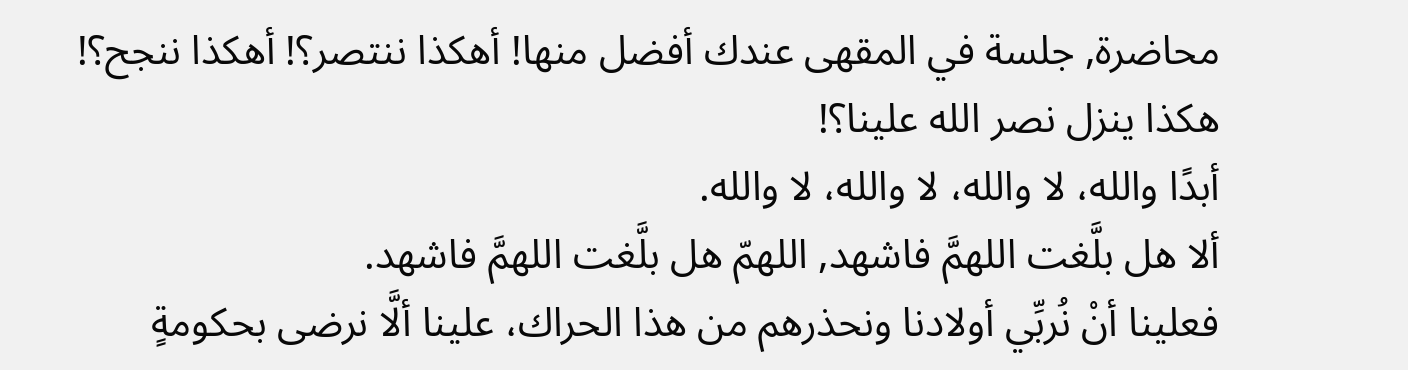محاضرة, جلسة في المقهى عندك أفضل منها! أهكذا ننتصر؟! أهكذا ننجح؟! هكذا ينزل نصر الله علينا؟!
أبدًا والله، لا والله، لا والله، لا والله.
ألا هل بلَّغت اللهمَّ فاشهد, اللهمّ هل بلَّغت اللهمَّ فاشهد.
فعلينا أنْ نُربِّي أولادنا ونحذرهم من هذا الحراك، علينا ألَّا نرضى بحكومةٍ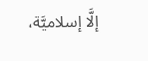إلَّا إسلاميَّة،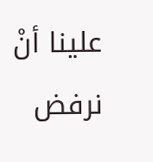علينا أنْ نرفض